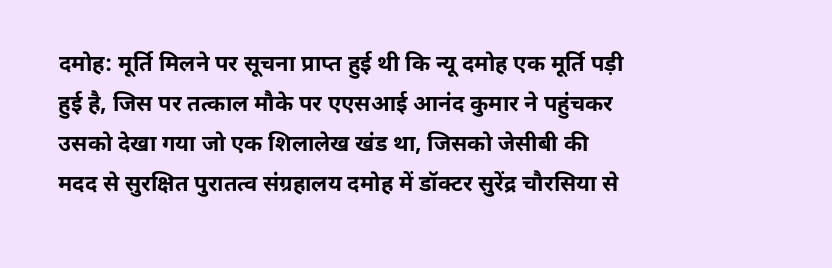दमोह: मूर्ति मिलने पर सूचना प्राप्त हुई थी कि न्यू दमोह एक मूर्ति पड़ी हुई है, जिस पर तत्काल मौके पर एएसआई आनंद कुमार ने पहुंचकर उसको देखा गया जो एक शिलालेख खंड था, जिसको जेसीबी की मदद से सुरक्षित पुरातत्व संग्रहालय दमोह में डॉक्टर सुरेंद्र चौरसिया से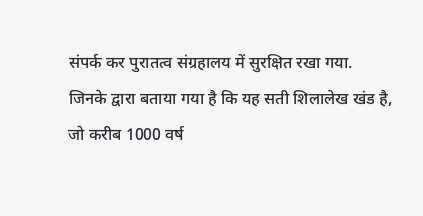संपर्क कर पुरातत्व संग्रहालय में सुरक्षित रखा गया.
जिनके द्वारा बताया गया है कि यह सती शिलालेख खंड है, जो करीब 1000 वर्ष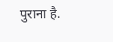पुराना है.